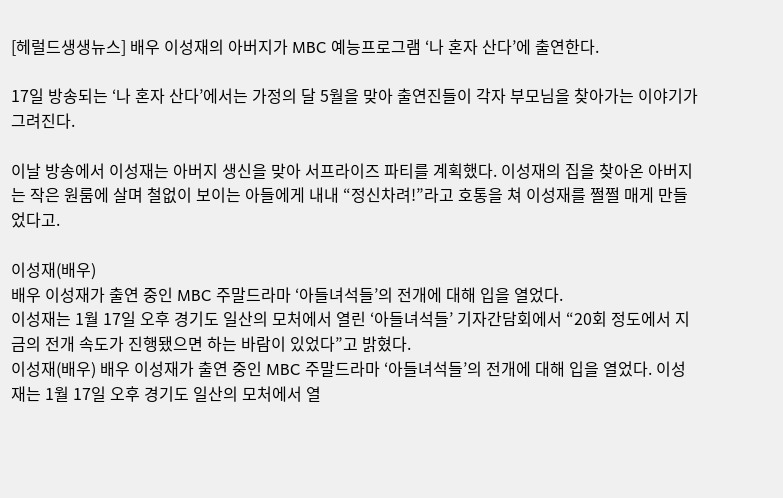[헤럴드생생뉴스] 배우 이성재의 아버지가 MBC 예능프로그램 ‘나 혼자 산다’에 출연한다.

17일 방송되는 ‘나 혼자 산다’에서는 가정의 달 5월을 맞아 출연진들이 각자 부모님을 찾아가는 이야기가 그려진다.

이날 방송에서 이성재는 아버지 생신을 맞아 서프라이즈 파티를 계획했다. 이성재의 집을 찾아온 아버지는 작은 원룸에 살며 철없이 보이는 아들에게 내내 “정신차려!”라고 호통을 쳐 이성재를 쩔쩔 매게 만들었다고.

이성재(배우)
배우 이성재가 출연 중인 MBC 주말드라마 ‘아들녀석들’의 전개에 대해 입을 열었다.
이성재는 1월 17일 오후 경기도 일산의 모처에서 열린 ‘아들녀석들’ 기자간담회에서 “20회 정도에서 지금의 전개 속도가 진행됐으면 하는 바람이 있었다”고 밝혔다.
이성재(배우) 배우 이성재가 출연 중인 MBC 주말드라마 ‘아들녀석들’의 전개에 대해 입을 열었다. 이성재는 1월 17일 오후 경기도 일산의 모처에서 열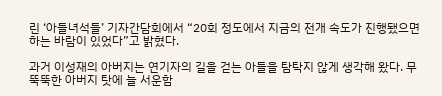린 ‘아들녀석들’ 기자간담회에서 “20회 정도에서 지금의 전개 속도가 진행됐으면 하는 바람이 있었다”고 밝혔다.

과거 이성재의 아버지는 연기자의 길을 걷는 아들을 탐탁지 않게 생각해 왔다. 무뚝뚝한 아버지 탓에 늘 서운함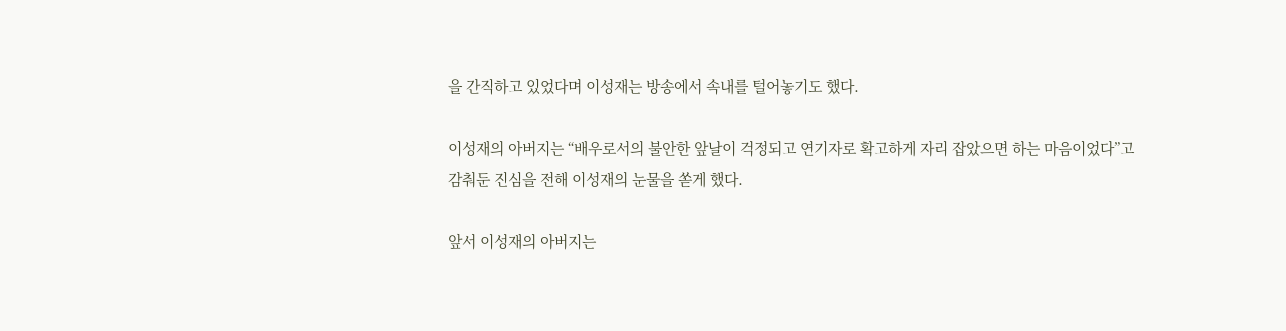을 간직하고 있었다며 이성재는 방송에서 속내를 털어놓기도 했다.

이성재의 아버지는 “배우로서의 불안한 앞날이 걱정되고 연기자로 확고하게 자리 잡았으면 하는 마음이었다”고 감춰둔 진심을 전해 이성재의 눈물을 쏟게 했다.

앞서 이성재의 아버지는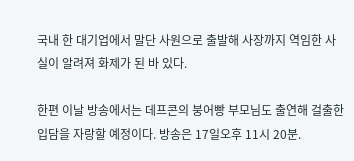국내 한 대기업에서 말단 사원으로 출발해 사장까지 역임한 사실이 알려져 화제가 된 바 있다.

한편 이날 방송에서는 데프콘의 붕어빵 부모님도 출연해 걸출한 입담을 자랑할 예정이다. 방송은 17일오후 11시 20분.